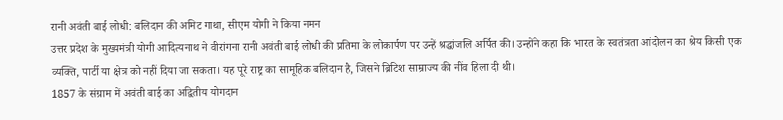रानी अवंती बाई लोधी: बलिदान की अमिट गाथा, सीएम योगी ने किया नमन
उत्तर प्रदेश के मुख्यमंत्री योगी आदित्यनाथ ने वीरांगना रानी अवंती बाई लोधी की प्रतिमा के लोकार्पण पर उन्हें श्रद्धांजलि अर्पित की। उन्होंने कहा कि भारत के स्वतंत्रता आंदोलन का श्रेय किसी एक व्यक्ति, पार्टी या क्षेत्र को नहीं दिया जा सकता। यह पूरे राष्ट्र का सामूहिक बलिदान है, जिसने ब्रिटिश साम्राज्य की नींव हिला दी थी।
1857 के संग्राम में अवंती बाई का अद्वितीय योगदान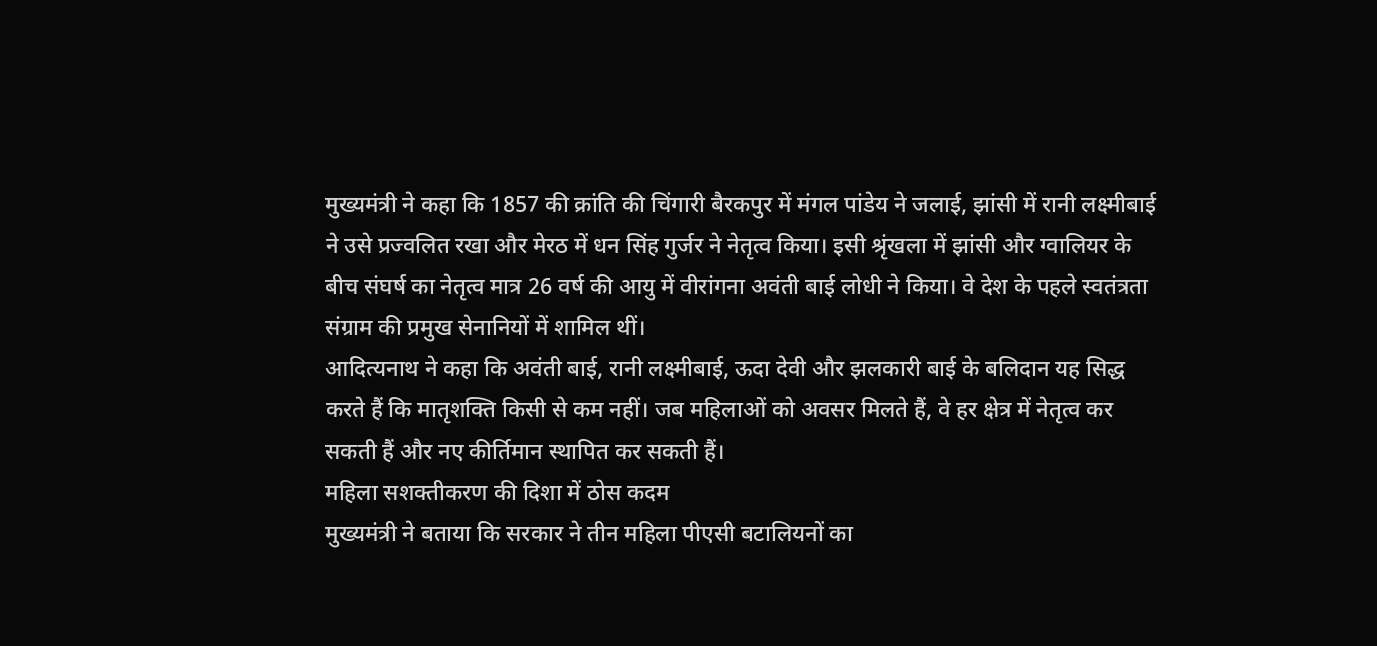मुख्यमंत्री ने कहा कि 1857 की क्रांति की चिंगारी बैरकपुर में मंगल पांडेय ने जलाई, झांसी में रानी लक्ष्मीबाई ने उसे प्रज्वलित रखा और मेरठ में धन सिंह गुर्जर ने नेतृत्व किया। इसी श्रृंखला में झांसी और ग्वालियर के बीच संघर्ष का नेतृत्व मात्र 26 वर्ष की आयु में वीरांगना अवंती बाई लोधी ने किया। वे देश के पहले स्वतंत्रता संग्राम की प्रमुख सेनानियों में शामिल थीं।
आदित्यनाथ ने कहा कि अवंती बाई, रानी लक्ष्मीबाई, ऊदा देवी और झलकारी बाई के बलिदान यह सिद्ध करते हैं कि मातृशक्ति किसी से कम नहीं। जब महिलाओं को अवसर मिलते हैं, वे हर क्षेत्र में नेतृत्व कर सकती हैं और नए कीर्तिमान स्थापित कर सकती हैं।
महिला सशक्तीकरण की दिशा में ठोस कदम
मुख्यमंत्री ने बताया कि सरकार ने तीन महिला पीएसी बटालियनों का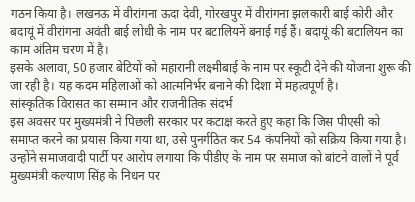गठन किया है। लखनऊ में वीरांगना ऊदा देवी, गोरखपुर में वीरांगना झलकारी बाई कोरी और बदायूं में वीरांगना अवंती बाई लोधी के नाम पर बटालियनें बनाई गई हैं। बदायूं की बटालियन का काम अंतिम चरण में है।
इसके अलावा, 50 हजार बेटियों को महारानी लक्ष्मीबाई के नाम पर स्कूटी देने की योजना शुरू की जा रही है। यह कदम महिलाओं को आत्मनिर्भर बनाने की दिशा में महत्वपूर्ण है।
सांस्कृतिक विरासत का सम्मान और राजनीतिक संदर्भ
इस अवसर पर मुख्यमंत्री ने पिछली सरकार पर कटाक्ष करते हुए कहा कि जिस पीएसी को समाप्त करने का प्रयास किया गया था, उसे पुनर्गठित कर 54 कंपनियों को सक्रिय किया गया है। उन्होंने समाजवादी पार्टी पर आरोप लगाया कि पीडीए के नाम पर समाज को बांटने वालों ने पूर्व मुख्यमंत्री कल्याण सिंह के निधन पर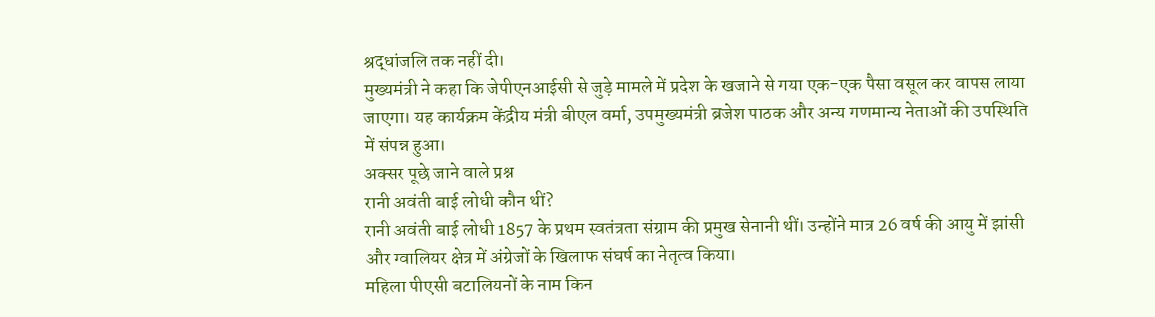श्रद्धांजलि तक नहीं दी।
मुख्यमंत्री ने कहा कि जेपीएनआईसी से जुड़े मामले में प्रदेश के खजाने से गया एक-एक पैसा वसूल कर वापस लाया जाएगा। यह कार्यक्रम केंद्रीय मंत्री बीएल वर्मा, उपमुख्यमंत्री ब्रजेश पाठक और अन्य गणमान्य नेताओं की उपस्थिति में संपन्न हुआ।
अक्सर पूछे जाने वाले प्रश्न
रानी अवंती बाई लोधी कौन थीं?
रानी अवंती बाई लोधी 1857 के प्रथम स्वतंत्रता संग्राम की प्रमुख सेनानी थीं। उन्होंने मात्र 26 वर्ष की आयु में झांसी और ग्वालियर क्षेत्र में अंग्रेजों के खिलाफ संघर्ष का नेतृत्व किया।
महिला पीएसी बटालियनों के नाम किन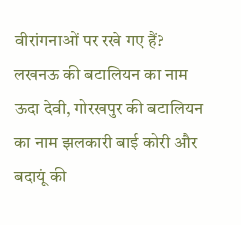वीरांगनाओं पर रखे गए हैं?
लखनऊ की बटालियन का नाम ऊदा देवी, गोरखपुर की बटालियन का नाम झलकारी बाई कोरी और बदायूं की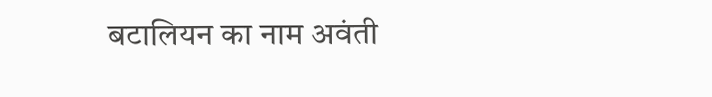बटालियन का नाम अवंती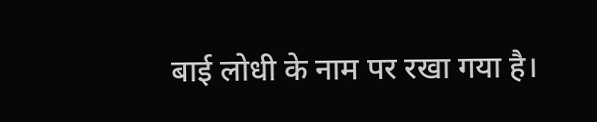बाई लोधी के नाम पर रखा गया है।